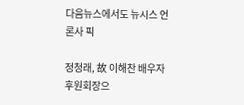다음뉴스에서도 뉴시스 언론사 픽

정청래, 故 이해찬 배우자 후원회장으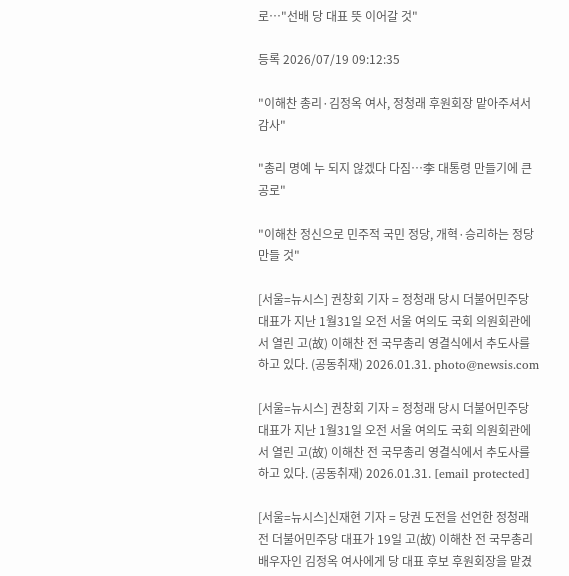로…"선배 당 대표 뜻 이어갈 것"

등록 2026/07/19 09:12:35

"이해찬 총리·김정옥 여사, 정청래 후원회장 맡아주셔서 감사"

"총리 명예 누 되지 않겠다 다짐…李 대통령 만들기에 큰 공로"

"이해찬 정신으로 민주적 국민 정당, 개혁·승리하는 정당 만들 것"

[서울=뉴시스] 권창회 기자 = 정청래 당시 더불어민주당 대표가 지난 1월31일 오전 서울 여의도 국회 의원회관에서 열린 고(故) 이해찬 전 국무총리 영결식에서 추도사를 하고 있다. (공동취재) 2026.01.31. photo@newsis.com

[서울=뉴시스] 권창회 기자 = 정청래 당시 더불어민주당 대표가 지난 1월31일 오전 서울 여의도 국회 의원회관에서 열린 고(故) 이해찬 전 국무총리 영결식에서 추도사를 하고 있다. (공동취재) 2026.01.31. [email protected]

[서울=뉴시스]신재현 기자 = 당권 도전을 선언한 정청래 전 더불어민주당 대표가 19일 고(故) 이해찬 전 국무총리 배우자인 김정옥 여사에게 당 대표 후보 후원회장을 맡겼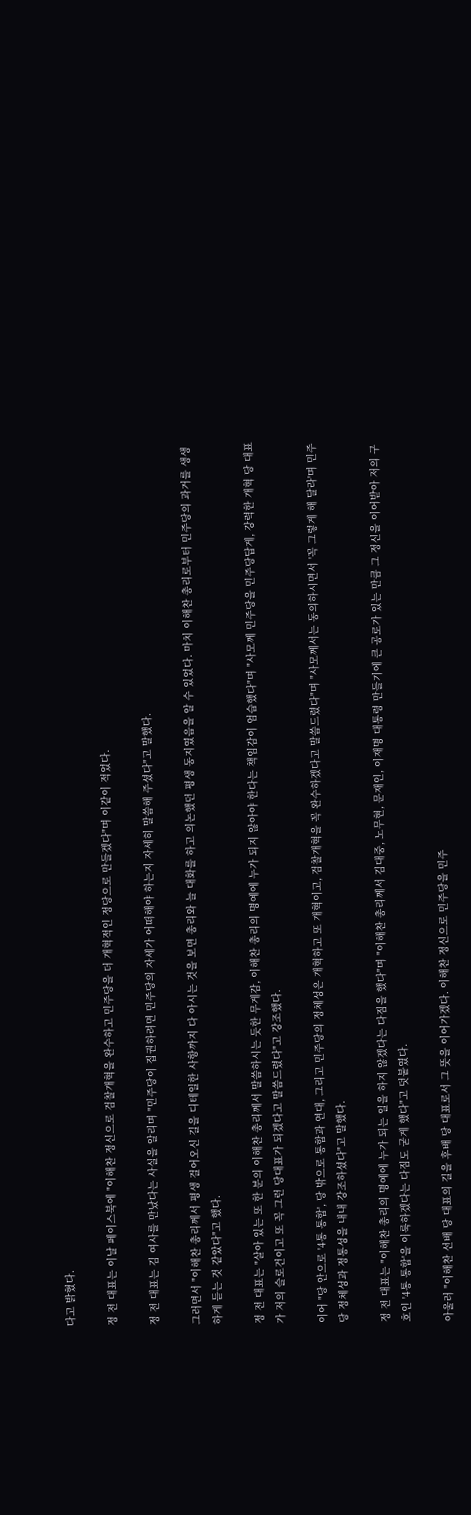다고 밝혔다.

정 전 대표는 이날 페이스북에 "이해찬 정신으로 검찰개혁을 완수하고 민주당을 더 개혁적인 정당으로 만들겠다"며 이같이 적었다.

정 전 대표는 김 여사를 만났다는 사실을 알리며 "민주당이 집권하려면 민주당의 자세가 어떠해야 하는지 자세히 말씀해 주셨다"고 말했다.

그러면서 "이해찬 총리께서 평생 걸어오신 길을 디테일한 사항까지 다 아시는 것을 보면 총리와 늘 대화를 하고 의논했던 평생 동지였음을 알 수 있었다. 마치 이해찬 총리로부터 민주당의 과거를 생생하게 듣는 것 같았다"고 했다.

정 전 대표는 "살아 있는 또 한 분의 이해찬 총리께서 말씀하시는 듯한 무게감, 이해찬 총리의 명예에 누가 되지 않아야 한다는 책임감이 엄습했다"며 "사모께 민주당을 민주당답게, 강력한 개혁 당 대표가 저의 슬로건이고 또 꼭 그런 당대표가 되겠다고 말씀드렸다"고 강조했다.

이어 "당 안으로 '4통 통합', 당 밖으로 통합과 연대, 그리고 민주당의 정체성은 개혁하고 또 개혁이고, 검찰개혁을 꼭 완수하겠다고 말씀드렸다"며 "사모께서는 동의하시면서 '꼭 그렇게 해 달라'며 민주당 정체성과 정통성을 내내 강조하셨다"고 말했다.

정 전 대표는 "이해찬 총리의 명예에 누가 되는 일을 하지 않겠다는 다짐을 했다"며 "이해찬 총리께서 김대중, 노무현, 문재인, 이재명 대통령 만들기에 큰 공로가 있는 만큼 그 정신을 이어받아 저의 구호인 '4통 통합'을 이룩하겠다는 다짐도 굳게 했다"고 덧붙였다.

아울러 "이해찬 선배 당 대표의 길을 후배 당 대표로서 그 뜻을 이어가겠다. 이해찬 정신으로 민주당을 민주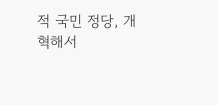적 국민 정당, 개혁해서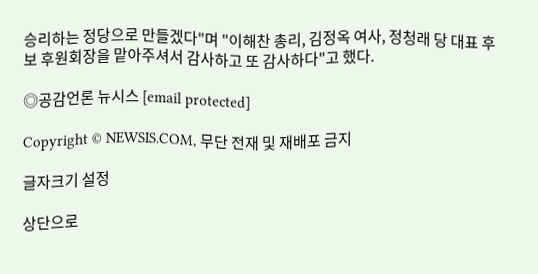승리하는 정당으로 만들겠다"며 "이해찬 총리, 김정옥 여사, 정청래 당 대표 후보 후원회장을 맡아주셔서 감사하고 또 감사하다"고 했다.

◎공감언론 뉴시스 [email protected]

Copyright © NEWSIS.COM, 무단 전재 및 재배포 금지

글자크기 설정

상단으로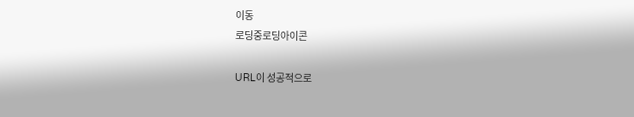이동
로딩중로딩아이콘

URL이 성공적으로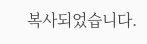복사되었습니다.